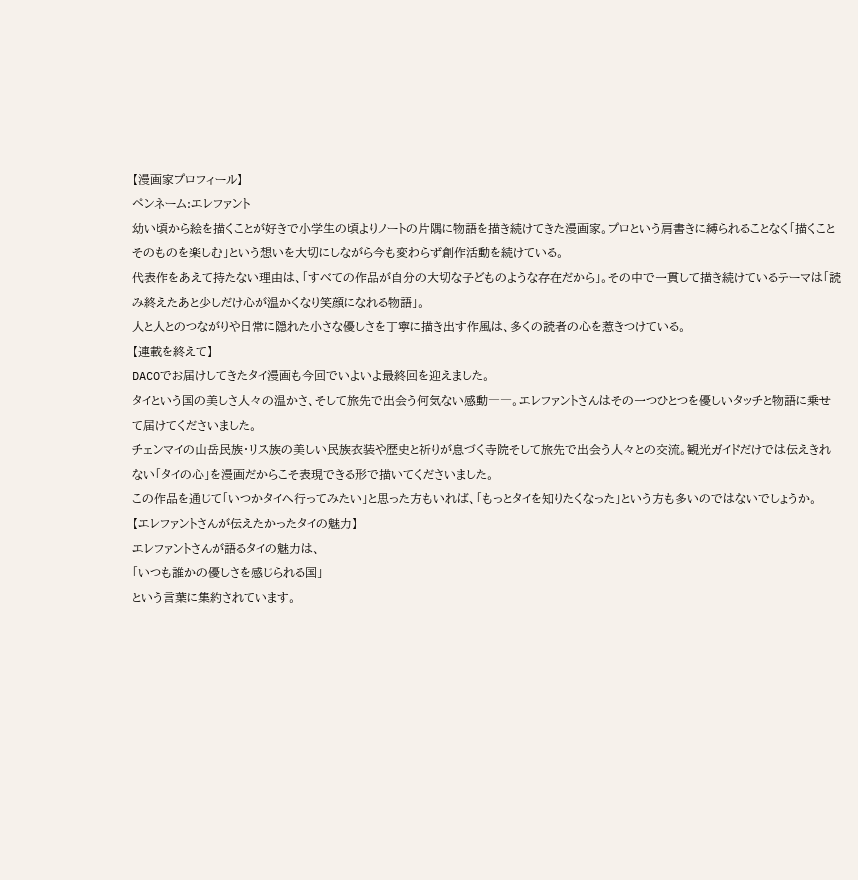【漫画家プロフィール】
ペンネーム:エレファント
幼い頃から絵を描くことが好きで小学生の頃よりノートの片隅に物語を描き続けてきた漫画家。プロという肩書きに縛られることなく「描くことそのものを楽しむ」という想いを大切にしながら今も変わらず創作活動を続けている。
代表作をあえて持たない理由は、「すべての作品が自分の大切な子どものような存在だから」。その中で一貫して描き続けているテーマは「読み終えたあと少しだけ心が温かくなり笑顔になれる物語」。
人と人とのつながりや日常に隠れた小さな優しさを丁寧に描き出す作風は、多くの読者の心を惹きつけている。
【連載を終えて】
DACOでお届けしてきたタイ漫画も今回でいよいよ最終回を迎えました。
タイという国の美しさ人々の温かさ、そして旅先で出会う何気ない感動――。エレファントさんはその一つひとつを優しいタッチと物語に乗せて届けてくださいました。
チェンマイの山岳民族・リス族の美しい民族衣装や歴史と祈りが息づく寺院そして旅先で出会う人々との交流。観光ガイドだけでは伝えきれない「タイの心」を漫画だからこそ表現できる形で描いてくださいました。
この作品を通じて「いつかタイへ行ってみたい」と思った方もいれば、「もっとタイを知りたくなった」という方も多いのではないでしょうか。
【エレファントさんが伝えたかったタイの魅力】
エレファントさんが語るタイの魅力は、
「いつも誰かの優しさを感じられる国」
という言葉に集約されています。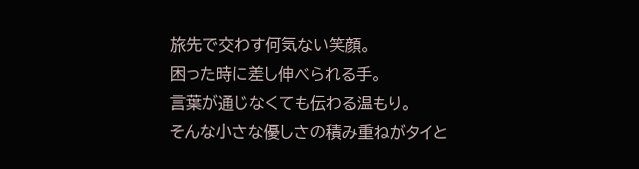旅先で交わす何気ない笑顔。
困った時に差し伸べられる手。
言葉が通じなくても伝わる温もり。
そんな小さな優しさの積み重ねがタイと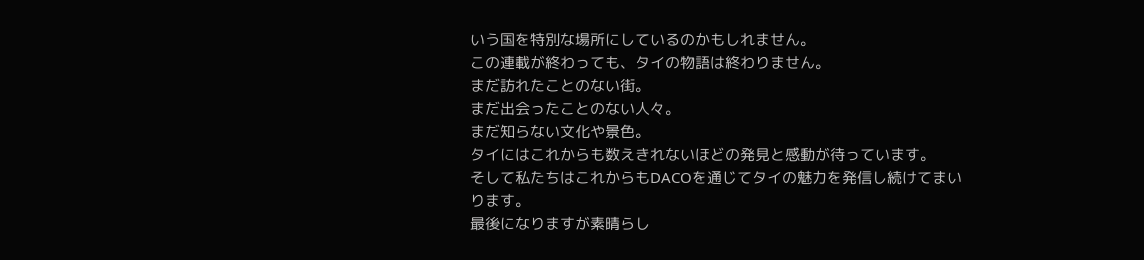いう国を特別な場所にしているのかもしれません。
この連載が終わっても、タイの物語は終わりません。
まだ訪れたことのない街。
まだ出会ったことのない人々。
まだ知らない文化や景色。
タイにはこれからも数えきれないほどの発見と感動が待っています。
そして私たちはこれからもDACOを通じてタイの魅力を発信し続けてまいります。
最後になりますが素晴らし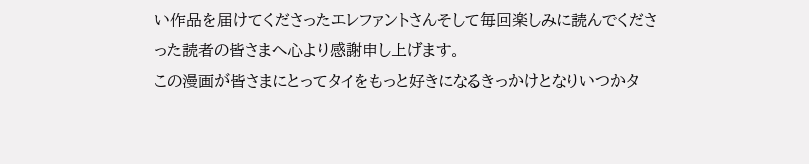い作品を届けてくださったエレファントさんそして毎回楽しみに読んでくださった読者の皆さまへ心より感謝申し上げます。
この漫画が皆さまにとってタイをもっと好きになるきっかけとなりいつかタ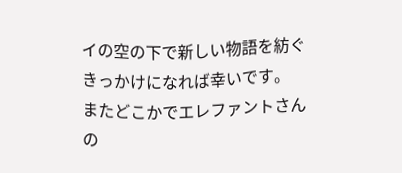イの空の下で新しい物語を紡ぐきっかけになれば幸いです。
またどこかでエレファントさんの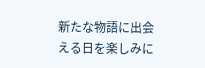新たな物語に出会える日を楽しみに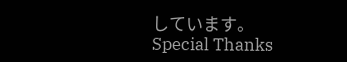しています。
Special Thanks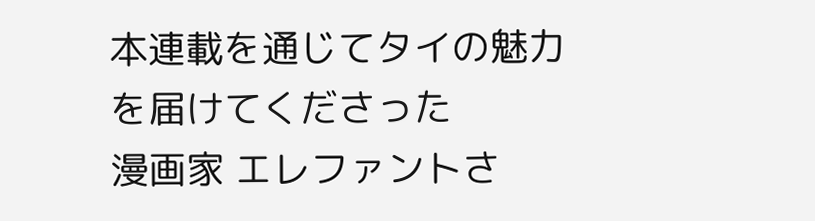本連載を通じてタイの魅力を届けてくださった
漫画家 エレファントさ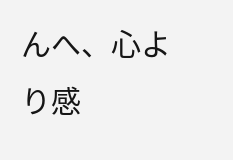んへ、心より感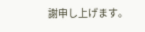謝申し上げます。